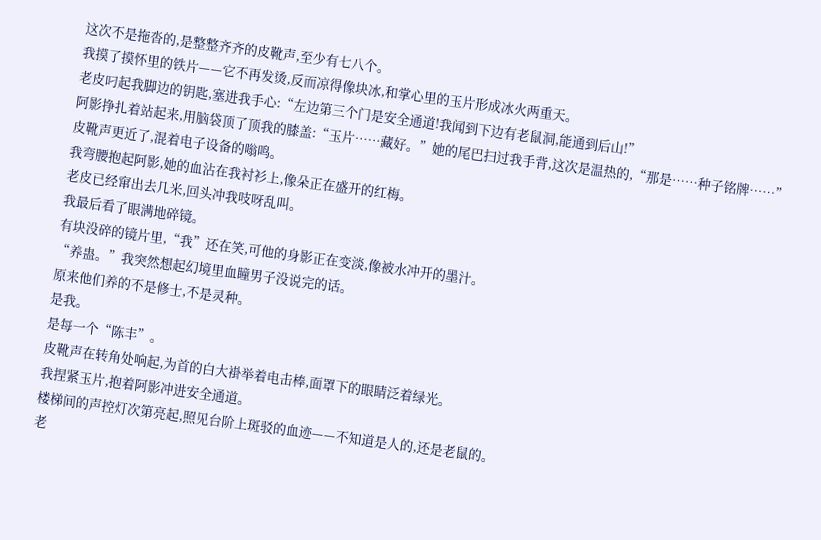这次不是拖沓的,是整整齐齐的皮靴声,至少有七八个。
我摸了摸怀里的铁片——它不再发烫,反而凉得像块冰,和掌心里的玉片形成冰火两重天。
老皮叼起我脚边的钥匙,塞进我手心:“左边第三个门是安全通道!我闻到下边有老鼠洞,能通到后山!”
阿影挣扎着站起来,用脑袋顶了顶我的膝盖:“玉片……藏好。”她的尾巴扫过我手背,这次是温热的,“那是……种子铭牌……”
皮靴声更近了,混着电子设备的嗡鸣。
我弯腰抱起阿影,她的血沾在我衬衫上,像朵正在盛开的红梅。
老皮已经窜出去几米,回头冲我吱呀乱叫。
我最后看了眼满地碎镜。
有块没碎的镜片里,“我”还在笑,可他的身影正在变淡,像被水冲开的墨汁。
“养蛊。”我突然想起幻境里血瞳男子没说完的话。
原来他们养的不是修士,不是灵种。
是我。
是每一个“陈丰”。
皮靴声在转角处响起,为首的白大褂举着电击棒,面罩下的眼睛泛着绿光。
我捏紧玉片,抱着阿影冲进安全通道。
楼梯间的声控灯次第亮起,照见台阶上斑驳的血迹——不知道是人的,还是老鼠的。
老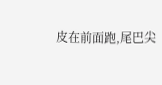皮在前面跑,尾巴尖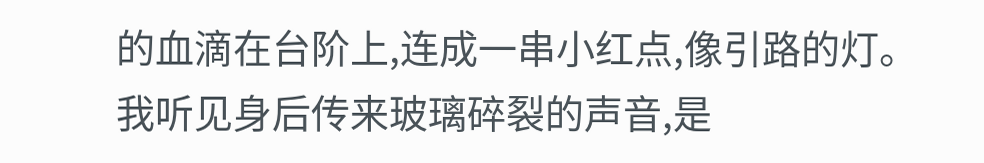的血滴在台阶上,连成一串小红点,像引路的灯。
我听见身后传来玻璃碎裂的声音,是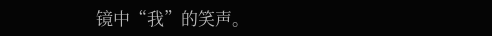镜中“我”的笑声。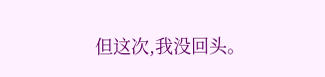但这次,我没回头。